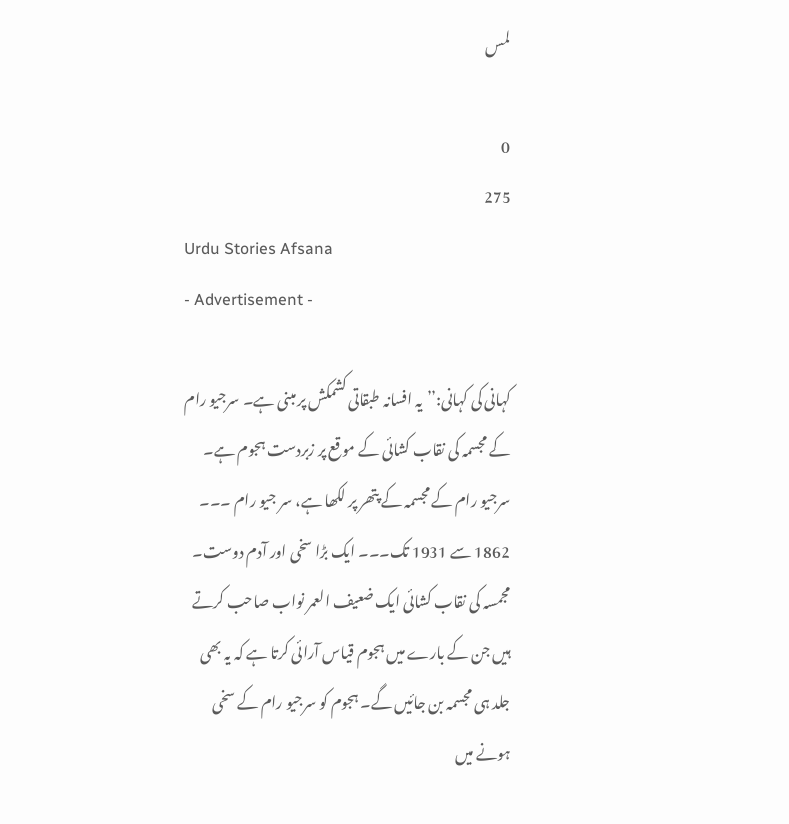لمس

0
275
Urdu Stories Afsana
- Advertisement -

کہانی کی کہانی:’’یہ افسانہ طبقاتی کشمکش پر مبنی ہے۔ سرجیو رام کے مجسمہ کی نقاب کشائی کے موقع پر زبردست ہجوم ہے۔ سرجیو رام کے مجسمہ کے پتھر پر لکھا ہے، سر جیو رام ۔۔۔ 1862 سے 1931 تک۔۔۔ ایک بڑا سخی اور آدم دوست۔ مجمسہ کی نقاب کشائی ایک ضعیف العمر نواب صاحب کرتے ہیں جن کے بارے میں ہجوم قیاس آرائی کرتا ہے کہ یہ بھی جلد ہی مجسمہ بن جائیں گے۔ ہجوم کو سرجیو رام کے سخی ہونے میں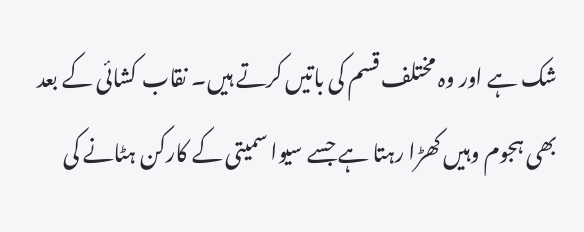شک ہے اور وہ مختلف قسم کی باتیں کرتے ہیں۔ نقاب کشائی کے بعد بھی ہجوم وہیں کھڑا رہتا ہے جسے سیوا سمیتی کے کارکن ہٹانے کی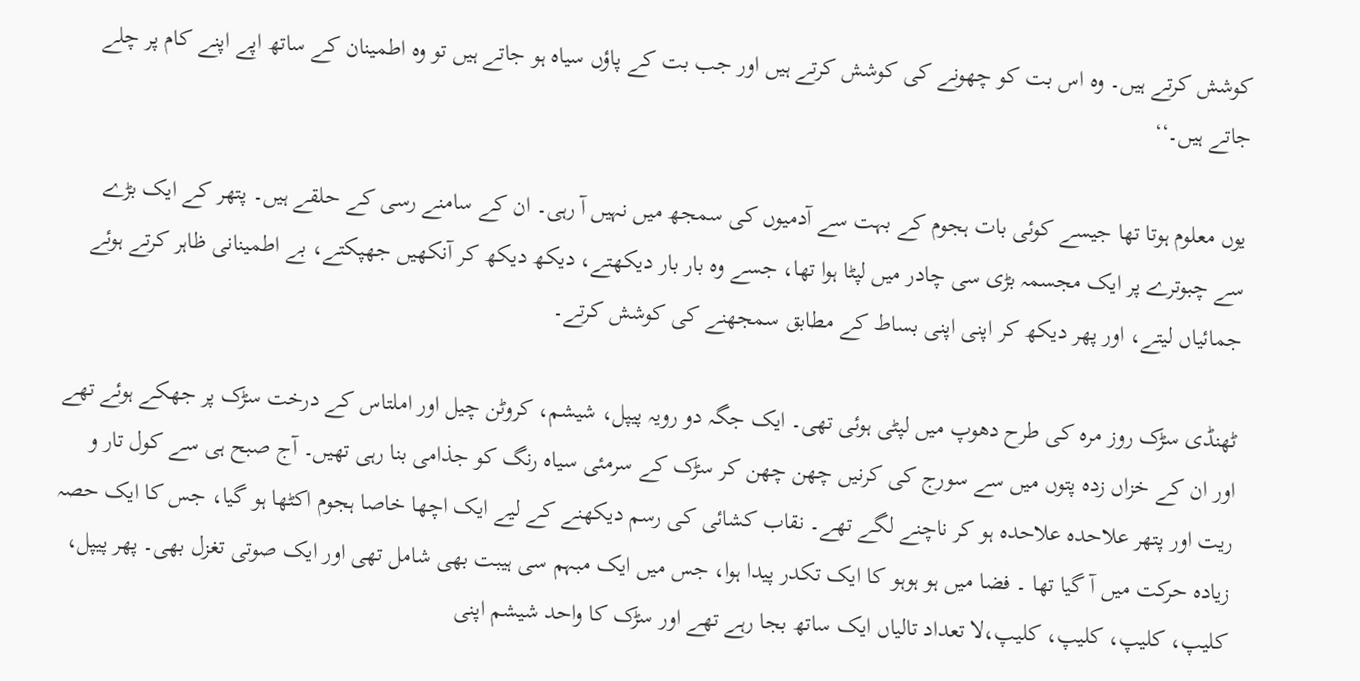کوشش کرتے ہیں۔ وہ اس بت کو چھونے کی کوشش کرتے ہیں اور جب بت کے پاؤں سیاہ ہو جاتے ہیں تو وہ اطمینان کے ساتھ اپے اپنے کام پر چلے جاتے ہیں۔‘‘

یوں معلوم ہوتا تھا جیسے کوئی بات ہجوم کے بہت سے آدمیوں کی سمجھ میں نہیں آ رہی۔ ان کے سامنے رسی کے حلقے ہیں۔ پتھر کے ایک بڑے سے چبوترے پر ایک مجسمہ بڑی سی چادر میں لپٹا ہوا تھا، جسے وہ بار بار دیکھتے، دیکھ دیکھ کر آنکھیں جھپکتے، بے اطمینانی ظاہر کرتے ہوئے جمائیاں لیتے، اور پھر دیکھ کر اپنی اپنی بساط کے مطابق سمجھنے کی کوشش کرتے۔

ٹھنڈی سڑک روز مرہ کی طرح دھوپ میں لپٹی ہوئی تھی۔ ایک جگہ دو رویہ پیپل، شیشم، کروٹن چیل اور املتاس کے درخت سڑک پر جھکے ہوئے تھے اور ان کے خزاں زدہ پتوں میں سے سورج کی کرنیں چھن چھن کر سڑک کے سرمئی سیاہ رنگ کو جذامی بنا رہی تھیں۔ آج صبح ہی سے کول تار و ریت اور پتھر علاحدہ علاحدہ ہو کر ناچنے لگے تھے۔ نقاب کشائی کی رسم دیکھنے کے لیے ایک اچھا خاصا ہجوم اکٹھا ہو گیا، جس کا ایک حصہ زیادہ حرکت میں آ گیا تھا ۔ فضا میں ہو ہوہو کا ایک تکدر پیدا ہوا، جس میں ایک مبہم سی ہیبت بھی شامل تھی اور ایک صوتی تغزل بھی۔ پھر پیپل، کلیپ، کلیپ، کلیپ، کلیپ،لا تعداد تالیاں ایک ساتھ بجا رہے تھے اور سڑک کا واحد شیشم اپنی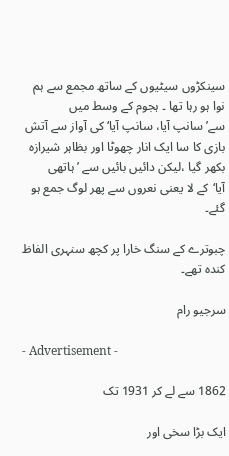سینکڑوں سیٹیوں کے ساتھ مجمع سے ہم نوا ہو رہا تھا ۔ ہجوم کے وسط میں سے’سانپ آیا، سانپ آیا‘کی آواز سے آتش بازی کا سا ایک انار چھوٹا اور بظاہر شیرازہ بکھر گیا ،لیکن دائیں بائیں سے ’ہاتھی آیا‘کے لا یعنی نعروں سے پھر لوگ جمع ہو گئے۔

چبوترے کے سنگ خارا پر کچھ سنہری الفاظ کندہ تھے۔

سرجیو رام

- Advertisement -

1862 سے لے کر 1931 تک

ایک بڑا سخی اور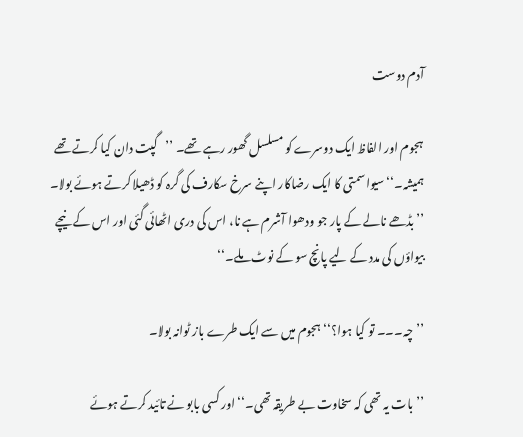آدم دوست

ہجوم اور الفاظ ایک دوسرے کو مسلسل گھور رہے تھے۔ ’’گپت دان کیا کرتے تھے ہمیشہ۔‘‘ سیواسمتی کا ایک رضاکار اپنے سرخ سکارف کی گرہ کو ڈھیلا کرتے ہوئے بولا۔ ’’بڈھے نالے کے پار جو ودھوا آشرم ہے نا، اس کی دری اٹھائی گئی اور اس کے نیچے بیواؤں کی مدد کے لیے پانچ سو کے نوٹ ملے۔‘‘

’’چہ۔۔۔ تو کیا ہوا؟‘‘ ہجوم میں سے ایک طرے باز ٹوانہ بولا۔

’’بات یہ تھی کہ سخاوت بے طریقہ تھی۔‘‘ اور کسی بابو نے تائید کرتے ہوئے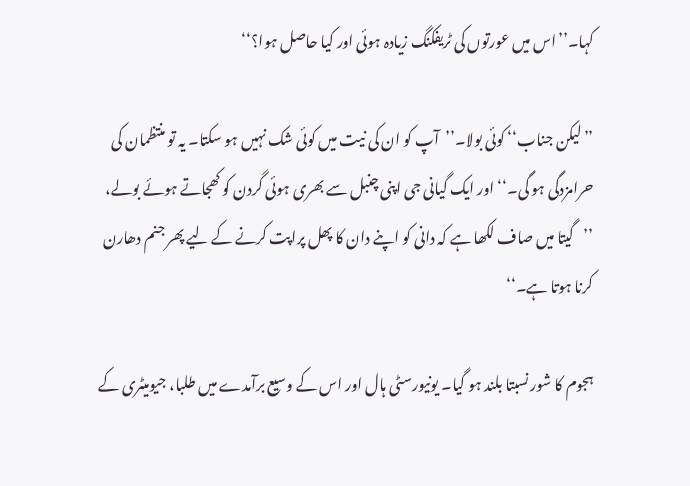کہا۔’’اس میں عورتوں کی ٹریفکنگ زیادہ ہوئی اور کیا حاصل ہوا؟‘‘

’’لیکن جناب‘‘ کوئی بولا۔’’آپ کو ان کی نیت میں کوئی شک نہیں ہو سکتا۔ یہ تو منتظمان کی حرامزدگی ہو گی۔‘‘ اور ایک گیانی جی اپنی چنبل سے بھری ہوئی گردن کو کھجاتے ہوئے بولے، ’’گیتا میں صاف لکھا ہے کہ دانی کو اپنے دان کا پھل پراپت کرنے کے لیے پھر جنم دھارن کرنا ہوتا ہے۔‘‘

ہجوم کا شور نسبتا بلند ہو گیا۔ یونیورسٹی ہال اور اس کے وسیع برآمدے میں طلبا، جیومیٹری کے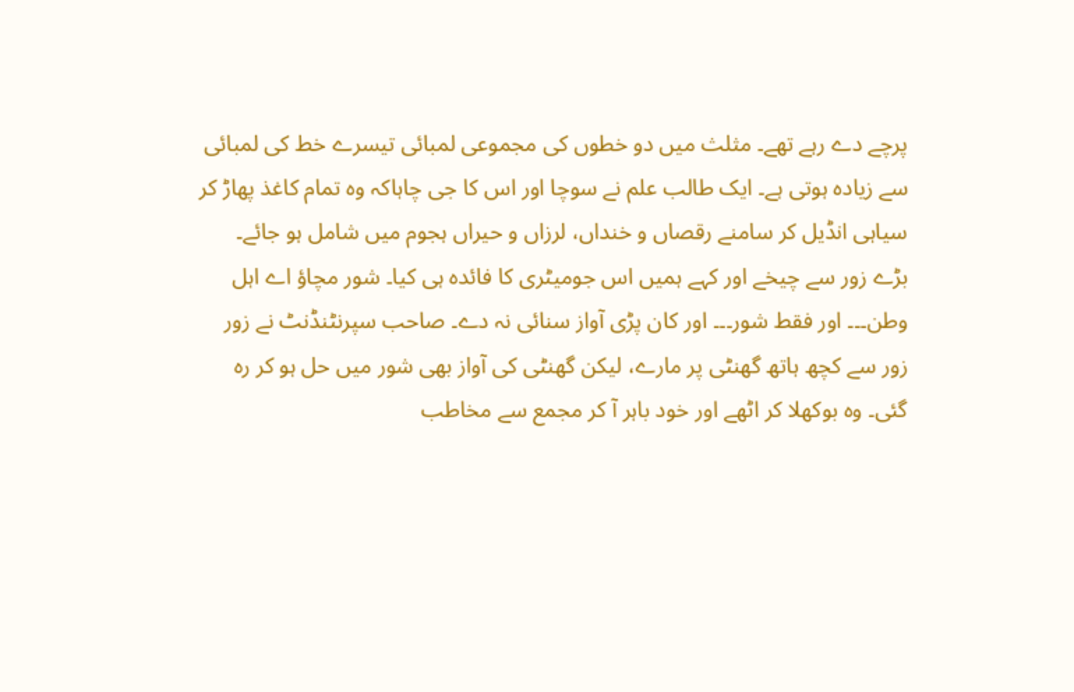پرچے دے رہے تھے۔ مثلث میں دو خطوں کی مجموعی لمبائی تیسرے خط کی لمبائی سے زیادہ ہوتی ہے۔ ایک طالب علم نے سوچا اور اس کا جی چاہاکہ وہ تمام کاغذ پھاڑ کر سیاہی انڈیل کر سامنے رقصاں و خنداں، لرزاں و حیراں ہجوم میں شامل ہو جائے۔ بڑے زور سے چیخے اور کہے ہمیں اس جومیٹری کا فائدہ ہی کیا۔ شور مچاؤ اے اہل وطن۔۔۔ اور فقط شور۔۔۔ اور کان پڑی آواز سنائی نہ دے۔ صاحب سپرنٹنڈنٹ نے زور زور سے کچھ ہاتھ گھنٹی پر مارے، لیکن گھنٹی کی آواز بھی شور میں حل ہو کر رہ گئی۔ وہ بوکھلا کر اٹھے اور خود باہر آ کر مجمع سے مخاطب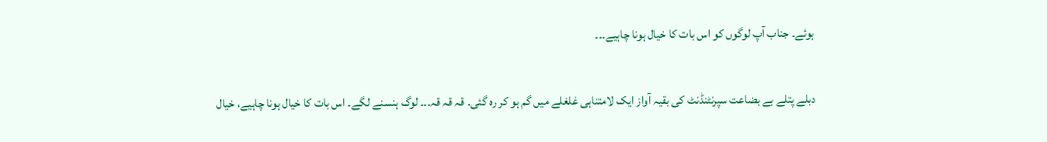ہوئے۔ جناب آپ لوگوں کو اس بات کا خیال ہونا چاہیے۔۔۔

دبلے پتلے بے بضاعت سپرنٹنڈنٹ کی بقیہ آواز ایک لامتناہی غلغلے میں گم ہو کر رہ گئی۔ قہ قہ قہ۔۔۔ لوگ ہنسنے لگے۔ اس بات کا خیال ہونا چاہیے، خیال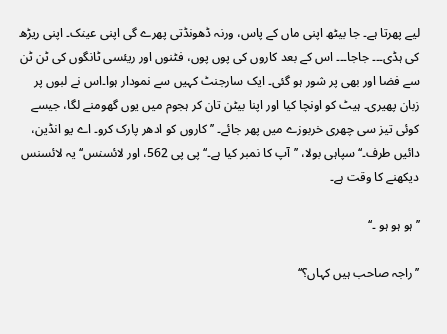لیے پھرتا ہے۔ جا بیٹھ اپنی ماں کے پاس، ورنہ ڈھونڈتی پھرے گی اپنی عینک۔ اپنی ریڑھ کی ہڈی۔۔۔ جاجا۔۔۔ اس کے بعد کاروں کی پوں پوں، فٹنوں اور ریئسی ٹانگوں کی ٹن ٹن سے فضا اور بھی پر شور ہو گئی۔ ایک سارجنٹ کہیں سے نمودار ہوا۔اس نے لبوں پر زبان پھیری۔ ہیٹ کو اونچا کیا اور اپنا بیٹن تان کر ہجوم میں یوں گھومنے لگا، جیسے کوئی تیز سی چھری خربوزے میں پھر جائے۔ ’’کاروں کو ادھر پارک کرو۔ اے یو انڈین، دائیں طرف۔‘‘ سپاہی بولا، ’’آپ کا نمبر کیا ہے۔‘‘ پی پی 562، اور لائسنس‘‘ یہ لائسنس دیکھنے کا وقت ہے۔

’’ہو ہو ہو ۔‘‘

’’راجہ صاحب ہیں کہاں؟‘‘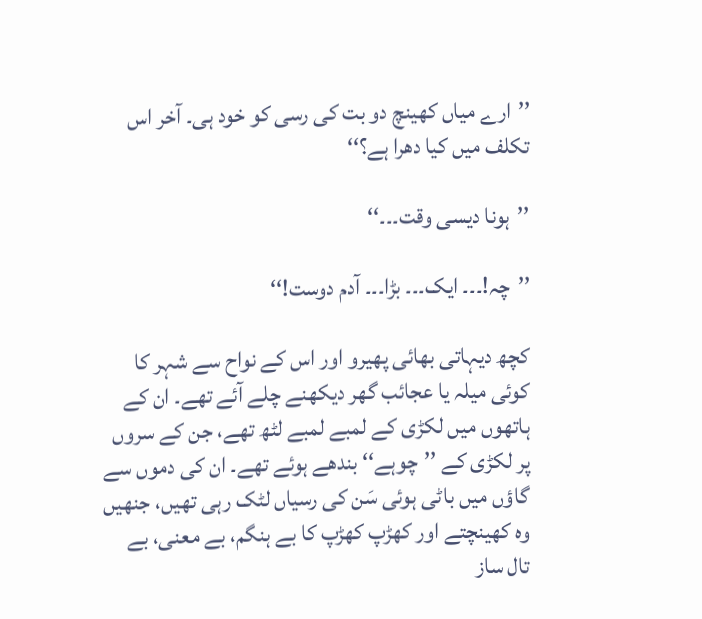’’ارے میاں کھینچ دو بت کی رسی کو خود ہی۔ آخر اس تکلف میں کیا دھرا ہے؟‘‘

’’ہونا دیسی وقت۔۔۔‘‘

’’چہ!۔۔۔ ایک۔۔۔ بڑا۔۔۔ آدم دوست!‘‘

کچھ دیہاتی بھائی پھیرو اور اس کے نواح سے شہر کا کوئی میلہ یا عجائب گھر دیکھنے چلے آئے تھے۔ ان کے ہاتھوں میں لکڑی کے لمبے لمبے لٹھ تھے، جن کے سروں پر لکڑی کے ’’چوہے‘‘ بندھے ہوئے تھے۔ ان کی دموں سے گاؤں میں باٹی ہوئی سَن کی رسیاں لٹک رہی تھیں، جنھیں وہ کھینچتے اور کھڑپ کھڑپ کا بے ہنگم، بے معنی، بے تال ساز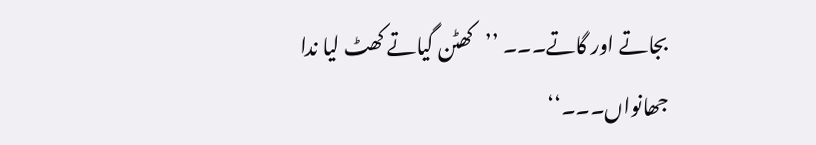بجاتے اور گاتے۔۔۔ ’’کھٹن گیاتے کھٹ لیا ندا جھانواں۔۔۔‘‘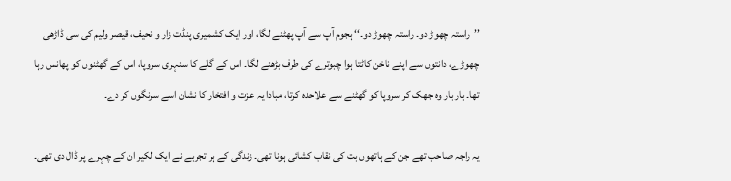’’راستہ چھوڑ دو۔ راستہ چھوڑ دو۔‘‘ ہجوم آپ سے آپ پھٹنے لگا، اور ایک کشمیری پنڈت زار و نحیف، قیصر ولیم کی سی ڈاڑھی چھوڑے، دانتوں سے اپنے ناخن کاٹتا ہوا چبوترے کی طرف بڑھنے لگا۔ اس کے گلے کا سنہری سروپا، اس کے گھٹنوں کو پھانس رہا تھا۔ بار بار وہ جھک کر سروپا کو گھٹنے سے علاحدہ کرتا، مبادا یہ عزت و افتخار کا نشان اسے سرنگوں کر دے۔

یہ راجہ صاحب تھے جن کے ہاتھوں بت کی نقاب کشائی ہونا تھی۔ زندگی کے ہر تجربے نے ایک لکیر ان کے چہرے پر ڈال دی تھی۔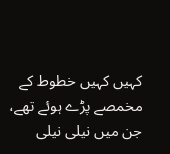کہیں کہیں خطوط کے مخمصے پڑے ہوئے تھے، جن میں نیلی نیلی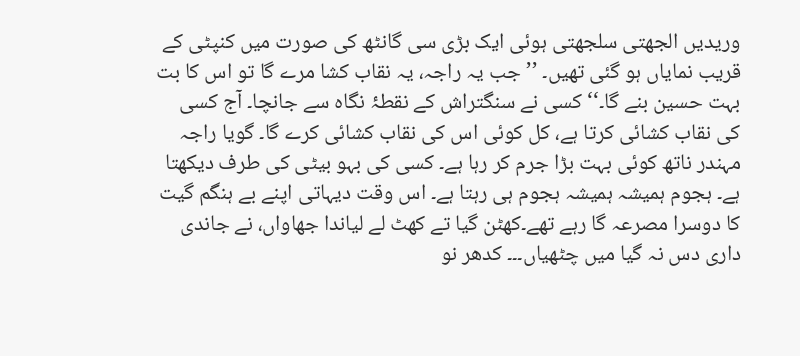وریدیں الجھتی سلجھتی ہوئی ایک بڑی سی گانٹھ کی صورت میں کنپٹی کے قریب نمایاں ہو گئی تھیں۔ ’’جب یہ راجہ، یہ نقاب کشا مرے گا تو اس کا بت بہت حسین بنے گا۔‘‘ کسی نے سنگتراش کے نقطۂ نگاہ سے جانچا۔ آج کسی کی نقاب کشائی کرتا ہے، کل کوئی اس کی نقاب کشائی کرے گا۔ گویا راجہ مہندر ناتھ کوئی بہت بڑا جرم کر رہا ہے۔ کسی کی بہو بیٹی کی طرف دیکھتا ہے۔ ہجوم ہمیشہ ہمیشہ ہجوم ہی رہتا ہے۔ اس وقت دیہاتی اپنے بے ہنگم گیت کا دوسرا مصرعہ گا رہے تھے۔کھٹن گیا تے کھٹ لے لیاندا جھاواں، نے جاندی داری دس نہ گیا میں چٹھیاں۔۔۔ کدھر نو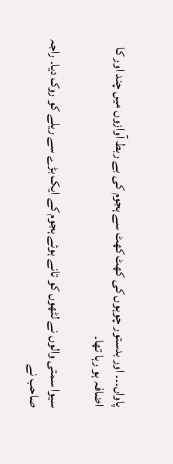پاواں۔۔۔ اور بدستور چوہوں کی کھٹ کھٹ سے ہجوم کی بے ربط آوازوں میں چند اور کا اضافہ ہو رہا تھا۔

سیوا سمتی والوں نے لٹھوں کو تانے ہوئے ہجوم کے ایک بڑے سے ریلے کو روک دیا۔ راجہ صاحب نے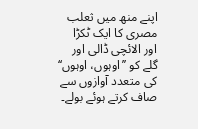اپنے منھ میں ثعلب مصری کا ایک ٹکڑا اور الائچی ڈالی اور گلے کو ’’اوہوں، اوہوں‘‘ کی متعدد آوازوں سے صاف کرتے ہوئے بولے۔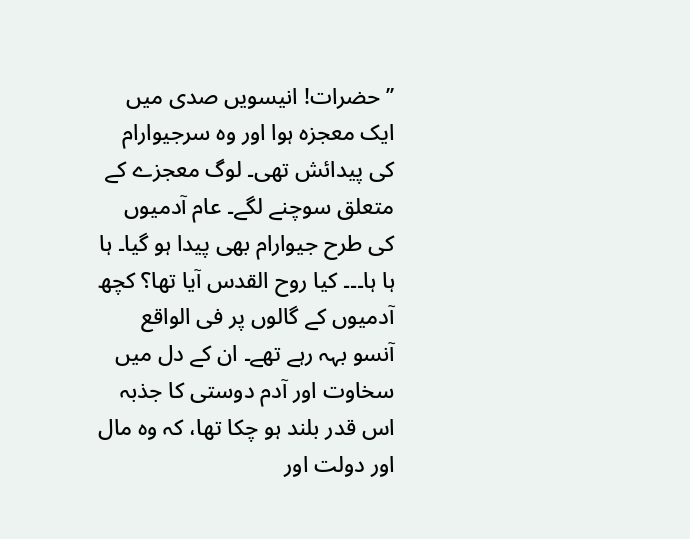’’حضرات! انیسویں صدی میں ایک معجزہ ہوا اور وہ سرجیوارام کی پیدائش تھی۔ لوگ معجزے کے متعلق سوچنے لگے۔ عام آدمیوں کی طرح جیوارام بھی پیدا ہو گیا۔ ہا ہا ہا۔۔۔ کیا روح القدس آیا تھا؟ کچھ آدمیوں کے گالوں پر فی الواقع آنسو بہہ رہے تھے۔ ان کے دل میں سخاوت اور آدم دوستی کا جذبہ اس قدر بلند ہو چکا تھا، کہ وہ مال اور دولت اور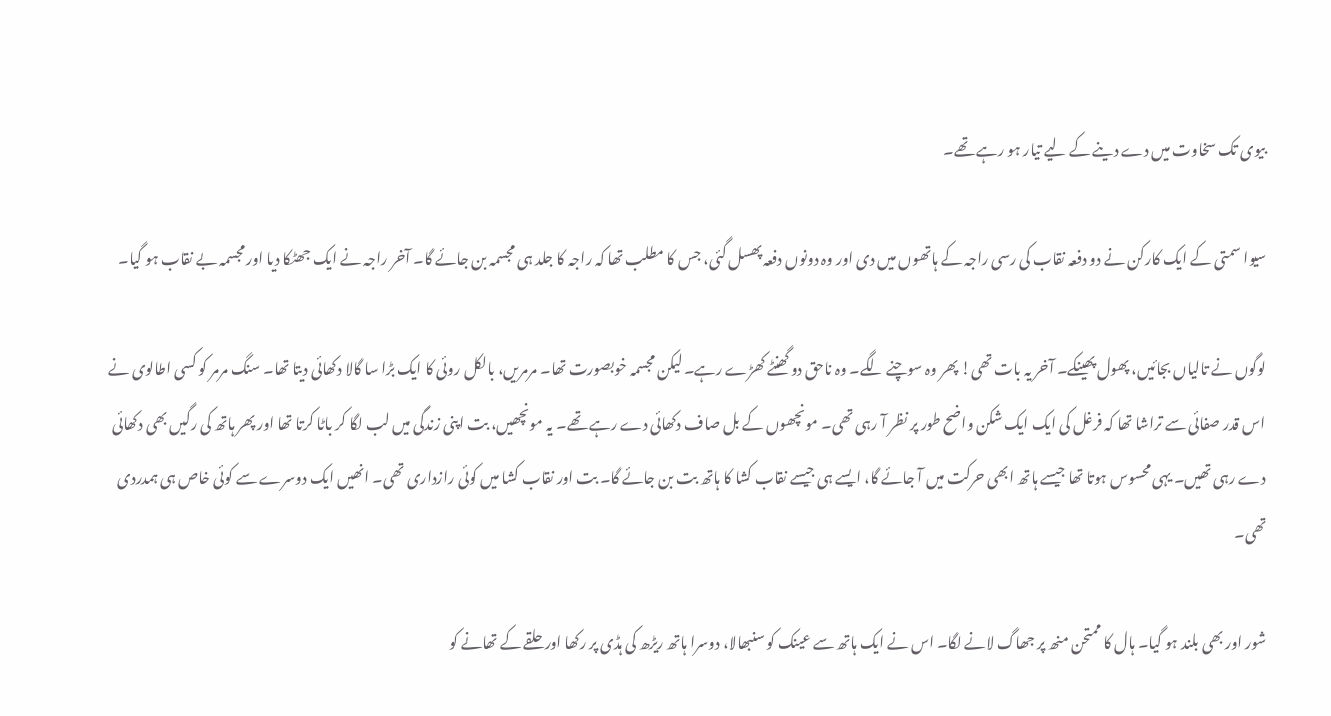بیوی تک سخاوت میں دے دینے کے لیے تیار ہو رہے تھے۔

سیوا سمتی کے ایک کارکن نے دو دفعہ نقاب کی رسی راجہ کے ہاتھوں میں دی اور وہ دونوں دفعہ پھسل گئی، جس کا مطلب تھا کہ راجہ کا جلد ہی مجسمہ بن جائے گا۔ آخر راجہ نے ایک جھٹکا دیا اور مجسمہ بے نقاب ہو گیا۔

لوگوں نے تالیاں بجائیں، پھول پھینکے۔ آخر یہ بات تھی! پھر وہ سوچنے لگے۔ وہ ناحق دو گھنٹے کھڑے رہے۔ لیکن مجسمہ خوبصورت تھا۔ مرمریں، بالکل روئی کا ایک بڑا سا گالا دکھائی دیتا تھا۔ سنگ مرمر کو کسی اطالوی نے اس قدر صفائی سے تراشا تھا کہ فرغل کی ایک ایک شکن واضح طور پر نظر آ رہی تھی۔ مونچھوں کے بل صاف دکھائی دے رہے تھے۔ یہ مونچھیں، بت اپنی زندگی میں لب لگا کر باٹا کرتا تھا اور پھر ہاتھ کی رگیں بھی دکھائی دے رہی تھیں۔ یہی محسوس ہوتا تھا جیسے ہاتھ ابھی حرکت میں آ جائے گا، ایسے ہی جیسے نقاب کشا کا ہاتھ بت بن جائے گا۔ بت اور نقاب کشا میں کوئی رازداری تھی۔ انھیں ایک دوسرے سے کوئی خاص ہی ہمدردی تھی۔

شور اور بھی بلند ہو گیا۔ ہال کا ممتحن منھ پر جھاگ لانے لگا۔ اس نے ایک ہاتھ سے عینک کو سنبھالا، دوسرا ہاتھ ریڑھ کی ہڈی پر رکھا اور حلقے کے تھانے کو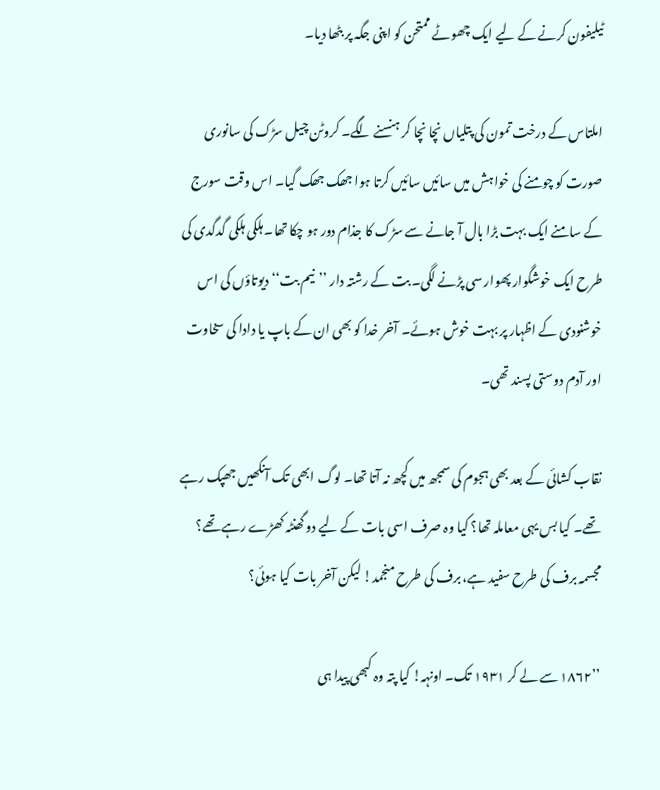ٹیلیفون کرنے کے لیے ایک چھوٹے ممتحن کو اپنی جگہ پر بٹھا دیا۔

املتاس کے درخت تمون کی پتلیاں نچا نچا کر ہنسنے لگے۔ کروٹن چیل سڑک کی سانوری صورت کو چومنے کی خواہش میں سائیں سائیں کرتا ہوا جھک جھک گیا۔ اس وقت سورج کے سامنے ایک بہت بڑا بال آ جانے سے سڑک کا جذام دور ہو چکا تھا۔ ہلکی ہلکی گدگدی کی طرح ایک خوشگوار پھوار سی پڑنے لگی۔ بت کے رشتہ دار ’’نیم بت‘‘ دیوتاؤں کی اس خوشنودی کے اظہار پر بہت خوش ہوئے۔ آخر خدا کو بھی ان کے باپ یا دادا کی سخاوت اور آدم دوستی پسند تھی۔

نقاب کشائی کے بعد بھی ہجوم کی سمجھ میں کچھ نہ آتا تھا۔ لوگ ابھی تک آنکھیں جھپک رہے تھے۔ کیا بس یہی معاملہ تھا؟ کیا وہ صرف اسی بات کے لیے دو گھنٹہ کھڑے رہے تھے؟ مجسمہ برف کی طرح سفید ہے، برف کی طرح منجمد! لیکن آخر بات کیا ہوئی؟

’’۱۸۶۲ سے لے کر ۱۹۳۱ تک۔ اونہہ! کیا پتہ وہ کبھی پیدا ہی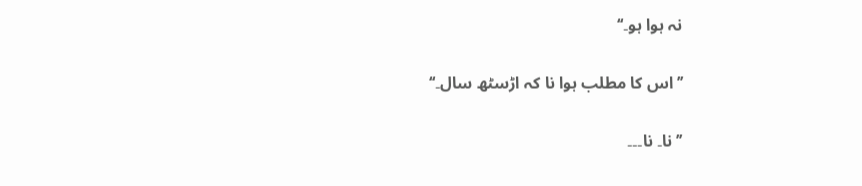نہ ہوا ہو۔‘‘

’’اس کا مطلب ہوا نا کہ اڑسٹھ سال۔‘‘

’’نا۔ نا۔۔۔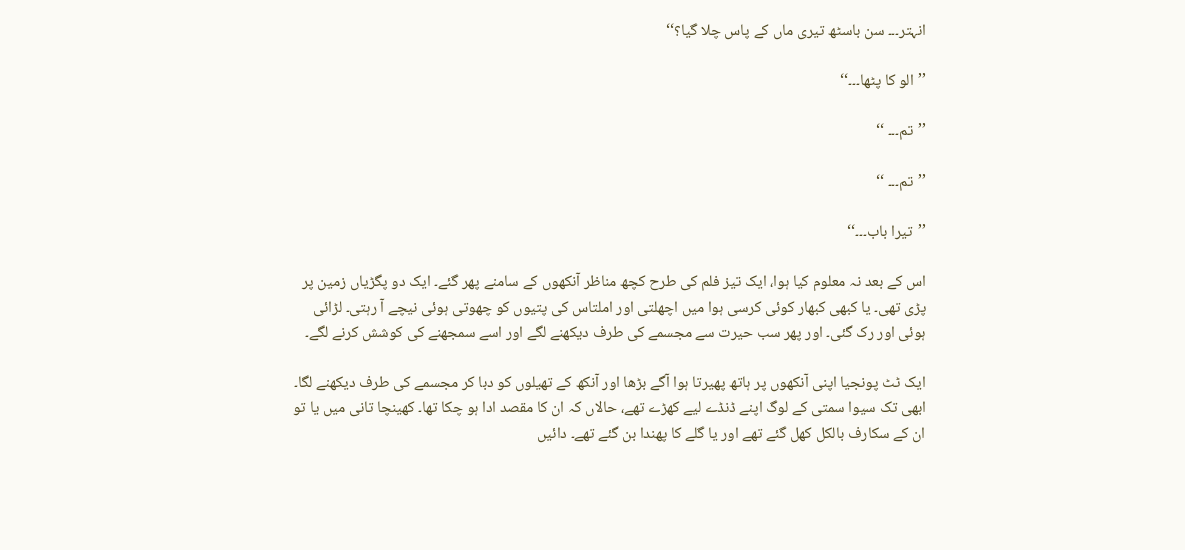انہتر۔۔۔ سن باسٹھ تیری ماں کے پاس چلا گیا؟‘‘

’’الو کا پٹھا۔۔۔‘‘

’’تم۔۔۔ ‘‘

’’تم۔۔۔ ‘‘

’’تیرا باب۔۔۔‘‘

اس کے بعد نہ معلوم کیا ہوا، ایک تیز فلم کی طرح کچھ مناظر آنکھوں کے سامنے پھر گئے۔ ایک دو پگڑیاں زمین پر پڑی تھی۔ یا کبھی کبھار کوئی کرسی ہوا میں اچھلتی اور املتاس کی پتیوں کو چھوتی ہوئی نیچے آ رہتی۔ لڑائی ہوئی اور رک گئی۔ اور پھر سب حیرت سے مجسمے کی طرف دیکھنے لگے اور اسے سمجھنے کی کوشش کرنے لگے۔

ایک ٹٹ پونجیا اپنی آنکھوں پر ہاتھ پھیرتا ہوا آگے بڑھا اور آنکھ کے تھیلوں کو دبا کر مجسمے کی طرف دیکھنے لگا۔ ابھی تک سیوا سمتی کے لوگ اپنے ڈنڈے لیے کھڑے تھے، حالاں کہ ان کا مقصد ادا ہو چکا تھا۔ کھینچا تانی میں یا تو ان کے سکارف بالکل کھل گئے تھے اور یا گلے کا پھندا بن گئے تھے۔ دائیں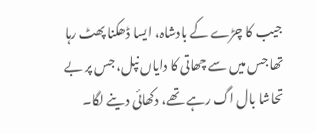جیب کا چڑے کے بادشاہ، ایسا ڈھکنا پھٹ رہا تھا جس میں سے چھاتی کا دایاں نپل، جس پر بے تحاشا بال اگ رہے تھے، دکھائی دینے لگا۔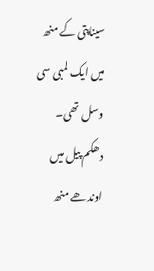سیناپتی کے منھ میں ایک لمبی سی وسل تھی۔ دھکم پیل میں اوندھے منھ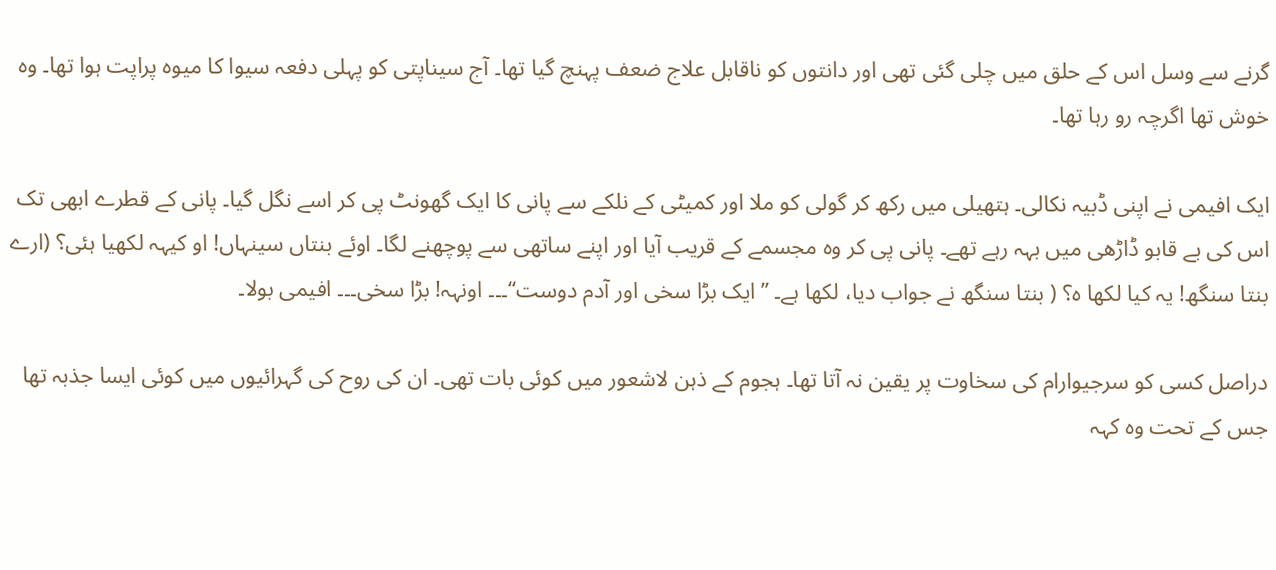گرنے سے وسل اس کے حلق میں چلی گئی تھی اور دانتوں کو ناقابل علاج ضعف پہنچ گیا تھا۔ آج سیناپتی کو پہلی دفعہ سیوا کا میوہ پراپت ہوا تھا۔ وہ خوش تھا اگرچہ رو رہا تھا۔

ایک افیمی نے اپنی ڈبیہ نکالی۔ ہتھیلی میں رکھ کر گولی کو ملا اور کمیٹی کے نلکے سے پانی کا ایک گھونٹ پی کر اسے نگل گیا۔ پانی کے قطرے ابھی تک اس کی بے قابو ڈاڑھی میں بہہ رہے تھے۔ پانی پی کر وہ مجسمے کے قریب آیا اور اپنے ساتھی سے پوچھنے لگا۔ اوئے بنتاں سینہاں! او کیہہ لکھیا ہئی؟ (ارے بنتا سنگھ! یہ کیا لکھا ہ؟ ( بنتا سنگھ نے جواب دیا، لکھا ہے۔ ’’ایک بڑا سخی اور آدم دوست‘‘۔۔۔ اونہہ! بڑا سخی۔۔۔ افیمی بولا۔

دراصل کسی کو سرجیوارام کی سخاوت پر یقین نہ آتا تھا۔ ہجوم کے ذہن لاشعور میں کوئی بات تھی۔ ان کی روح کی گہرائیوں میں کوئی ایسا جذبہ تھا جس کے تحت وہ کہہ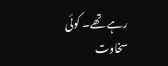رہے تھے۔ کوئی سخاوت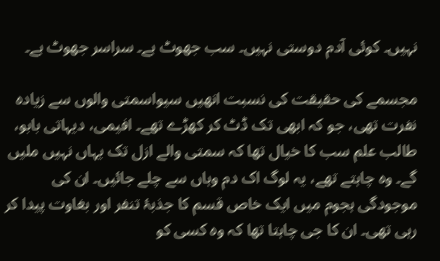نہیں۔ کوئی آدم دوستی نہیں۔ سب جھوٹ ہے۔ سراسر جھوٹ ہے۔

مجسمے کی حقیقت کی نسبت انھیں سیواسمتی والوں سے زیادہ نفرت تھی، جو کہ ابھی تک ڈٹ کر کھڑے تھے۔ افیمی، دیہاتی بابو، طالب علم سب کا خیال تھا کہ سمتی والے ازل تک یہاں نہیں ملیں گے۔ وہ چاہتے تھے، یہ لوگ اک دم وہاں سے چلے جائیں۔ ان کی موجودگی ہجوم میں ایک خاص قسم کا جذبۂ تنفر اور بغاوت پیدا کر رہی تھی۔ ان کا جی چاہتا تھا کہ وہ کسی کو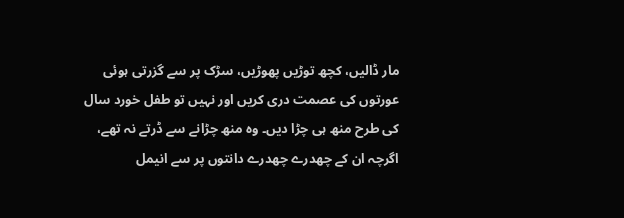مار ڈالیں، کچھ توڑیں پھوڑیں، سڑک پر سے گزرتی ہوئی عورتوں کی عصمت دری کریں اور نہیں تو طفل خورد سال کی طرح منھ ہی چڑا دیں۔ وہ منھ چڑانے سے ڈرتے نہ تھے، اگرچہ ان کے چھدرے چھدرے دانتوں پر سے انیمل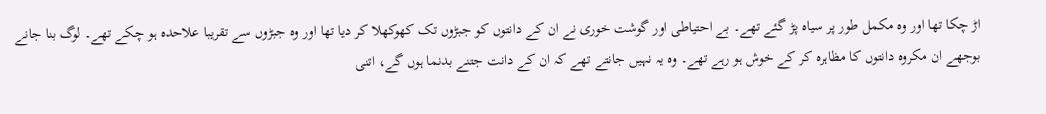اڑ چکا تھا اور وہ مکمل طور پر سیاہ پڑ گئے تھے۔ بے احتیاطی اور گوشت خوری نے ان کے دانتوں کو جبڑوں تک کھوکھلا کر دیا تھا اور وہ جبڑوں سے تقریبا علاحدہ ہو چکے تھے۔ لوگ بنا جانے بوجھے ان مکروہ دانتوں کا مظاہرہ کر کے خوش ہو رہے تھے۔ وہ یہ نہیں جانتے تھے کہ ان کے دانت جتنے بدنما ہوں گے، اتنی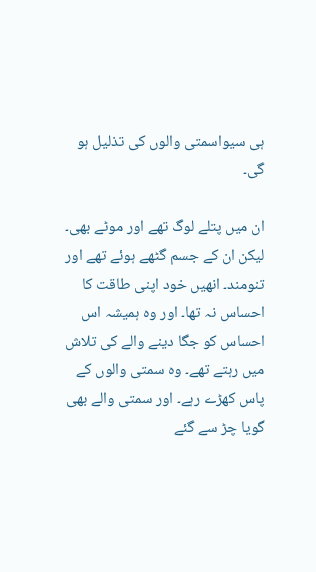ہی سیواسمتی والوں کی تذلیل ہو گی۔

ان میں پتلے لوگ تھے اور موٹے بھی۔ لیکن ان کے جسم گٹھے ہوئے تھے اور تنومند۔ انھیں خود اپنی طاقت کا احساس نہ تھا۔ اور وہ ہمیشہ اس احساس کو جگا دینے والے کی تلاش میں رہتے تھے۔ وہ سمتی والوں کے پاس کھڑے رہے۔ اور سمتی والے بھی گویا چڑ سے گئے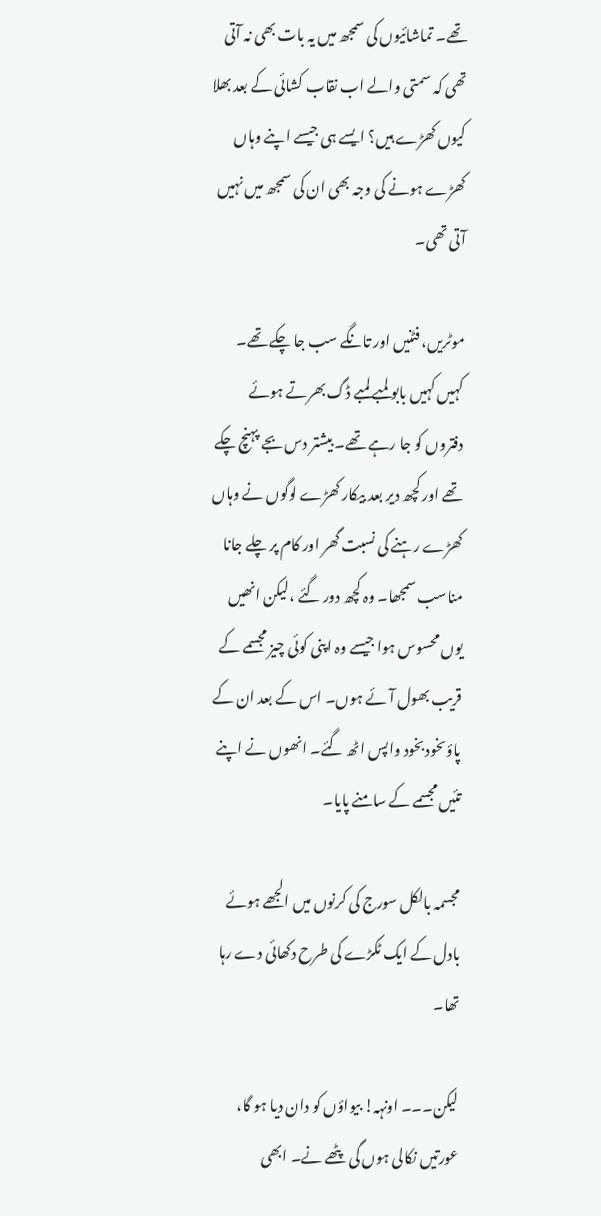تھے۔ تماشائیوں کی سمجھ میں یہ بات بھی نہ آتی تھی کہ سمتی والے اب نقاب کشائی کے بعد بھلا کیوں کھڑے ہیں؟ ایسے ہی جیسے اپنے وہاں کھڑے ہونے کی وجہ بھی ان کی سمجھ میں نہیں آتی تھی۔

موٹریں، فٹنیں اور تانگے سب جا چکے تھے۔ کہیں کہیں بابو لمبے لمبے ڈگ بھرتے ہوئے دفتروں کو جا رہے تھے۔ بیشتر دس بجے پہنچ چکے تھے اور کچھ دیر بعد بیکار کھڑے لوگوں نے وہاں کھڑے رہنے کی نسبت گھر اور کام پر چلے جانا مناسب سمجھا۔ وہ کچھ دور گئے ،لیکن انھیں یوں محسوس ہوا جیسے وہ اپنی کوئی چیز مجسمے کے قریب بھول آئے ہوں۔ اس کے بعد ان کے پاؤںخودبخود واپس اٹھ گئے۔ انھوں نے اپنے تئیں مجسمے کے سامنے پایا۔

مجسمہ بالکل سورج کی کرنوں میں الجھے ہوئے بادل کے ایک ٹکڑے کی طرح دکھائی دے رہا تھا۔

لیکن۔۔۔ اونہہ! بیواؤں کو دان دیا ہو گا، عورتیں نکالی ہوں گی پٹھے نے۔ ابھی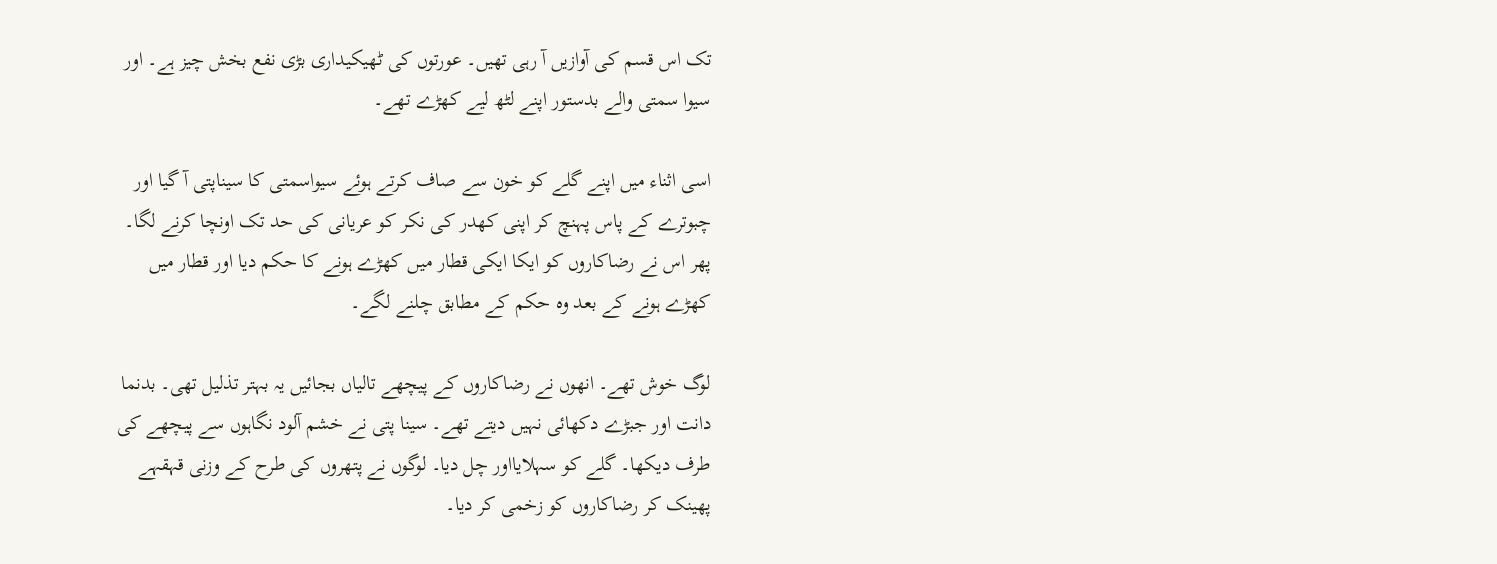تک اس قسم کی آوازیں آ رہی تھیں۔ عورتوں کی ٹھیکیداری بڑی نفع بخش چیز ہے۔ اور سیوا سمتی والے بدستور اپنے لٹھ لیے کھڑے تھے۔

اسی اثناء میں اپنے گلے کو خون سے صاف کرتے ہوئے سیواسمتی کا سیناپتی آ گیا اور چبوترے کے پاس پہنچ کر اپنی کھدر کی نکر کو عریانی کی حد تک اونچا کرنے لگا۔ پھر اس نے رضاکاروں کو ایکا ایکی قطار میں کھڑے ہونے کا حکم دیا اور قطار میں کھڑے ہونے کے بعد وہ حکم کے مطابق چلنے لگے۔

لوگ خوش تھے۔ انھوں نے رضاکاروں کے پیچھے تالیاں بجائیں یہ بہتر تذلیل تھی۔ بدنما دانت اور جبڑے دکھائی نہیں دیتے تھے۔ سینا پتی نے خشم آلود نگاہوں سے پیچھے کی طرف دیکھا۔ گلے کو سہلایااور چل دیا۔ لوگوں نے پتھروں کی طرح کے وزنی قہقہے پھینک کر رضاکاروں کو زخمی کر دیا۔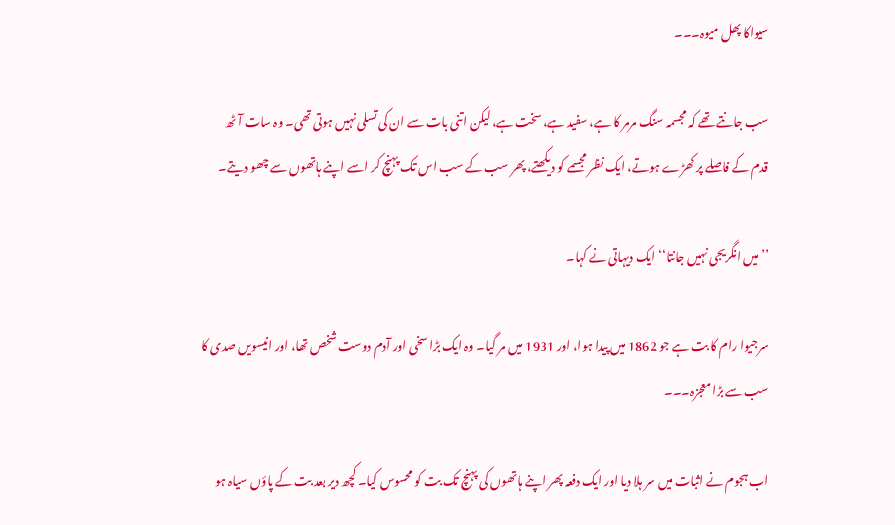سیواکا پھل میوہ۔۔۔

سب جانتے تھے کہ مجسمہ سنگ مرمر کا ہے، سفید ہے، سخت ہے، لیکن اتنی بات سے ان کی تسلی نہیں ہوتی تھی۔ وہ سات آٹھ قدم کے فاصلے پر کھڑے ہوتے، ایک نظر مجسمے کو دیکھتے، پھر سب کے سب اس تک پہنچ کر اسے اپنے ہاتھوں سے چھو دیتے۔

’’میں انگریجی نہیں جانتا‘‘ ایک دیہاتی نے کہا۔

سرجیوا رام کا بت ہے جو 1862 میں پیدا ہوا، اور 1931 میں مر گیا۔ وہ ایک بڑا سخی اور آدم دوست شخص تھا، اور انیسویں صدی کا سب سے بڑا معجزہ۔۔۔

اب ہجوم نے اثبات میں سر ہلا دیا اور ایک دفعہ پھر اپنے ہاتھوں کی پہنچ تک بت کو محسوس کیا۔ کچھ دیر بعد بت کے پاؤں سیاہ ہو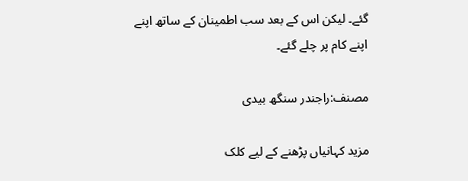گئے۔ لیکن اس کے بعد سب اطمینان کے ساتھ اپنے اپنے کام پر چلے گئے۔

مصنف:راجندر سنگھ بیدی

مزید کہانیاں پڑھنے کے لیے کلک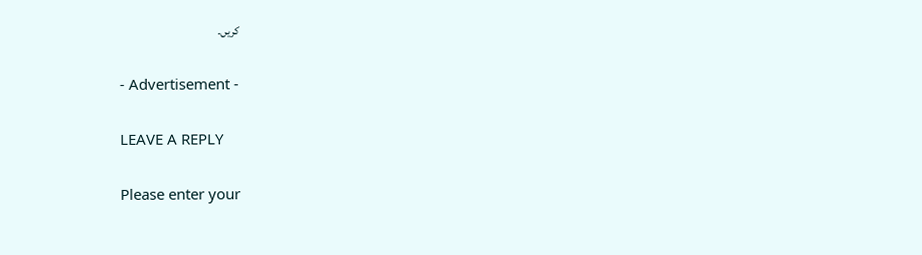کریں۔

- Advertisement -

LEAVE A REPLY

Please enter your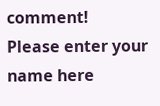comment!
Please enter your name here